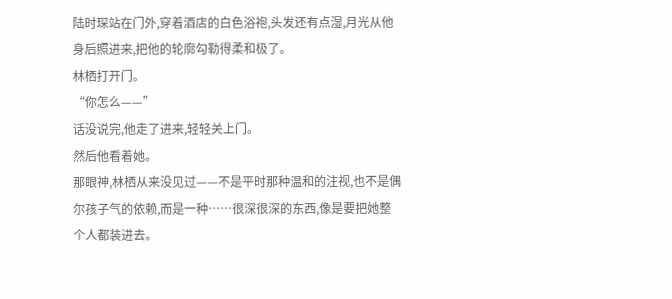陆时琛站在门外,穿着酒店的白色浴袍,头发还有点湿,月光从他身后照进来,把他的轮廓勾勒得柔和极了。
林栖打开门。
“你怎么——”
话没说完,他走了进来,轻轻关上门。
然后他看着她。
那眼神,林栖从来没见过——不是平时那种温和的注视,也不是偶尔孩子气的依赖,而是一种……很深很深的东西,像是要把她整个人都装进去。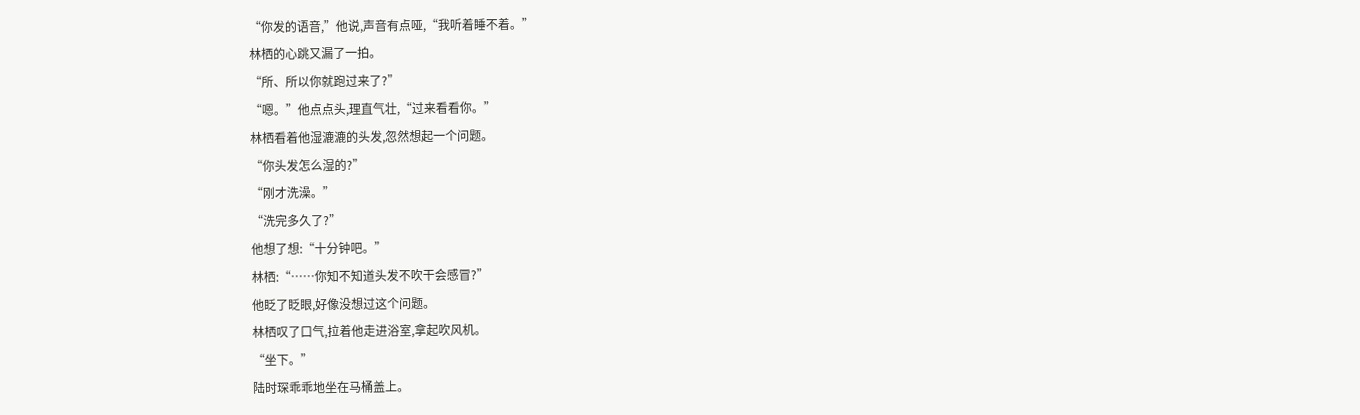“你发的语音,”他说,声音有点哑,“我听着睡不着。”
林栖的心跳又漏了一拍。
“所、所以你就跑过来了?”
“嗯。”他点点头,理直气壮,“过来看看你。”
林栖看着他湿漉漉的头发,忽然想起一个问题。
“你头发怎么湿的?”
“刚才洗澡。”
“洗完多久了?”
他想了想:“十分钟吧。”
林栖:“……你知不知道头发不吹干会感冒?”
他眨了眨眼,好像没想过这个问题。
林栖叹了口气,拉着他走进浴室,拿起吹风机。
“坐下。”
陆时琛乖乖地坐在马桶盖上。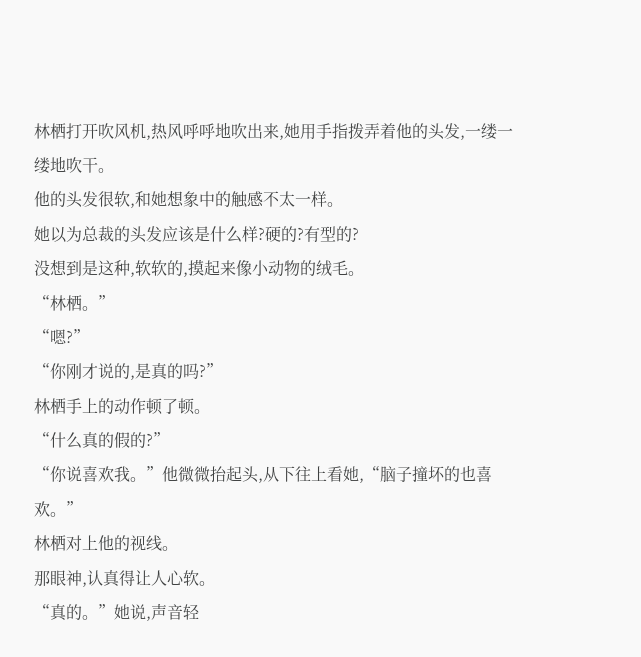林栖打开吹风机,热风呼呼地吹出来,她用手指拨弄着他的头发,一缕一缕地吹干。
他的头发很软,和她想象中的触感不太一样。
她以为总裁的头发应该是什么样?硬的?有型的?
没想到是这种,软软的,摸起来像小动物的绒毛。
“林栖。”
“嗯?”
“你刚才说的,是真的吗?”
林栖手上的动作顿了顿。
“什么真的假的?”
“你说喜欢我。”他微微抬起头,从下往上看她,“脑子撞坏的也喜欢。”
林栖对上他的视线。
那眼神,认真得让人心软。
“真的。”她说,声音轻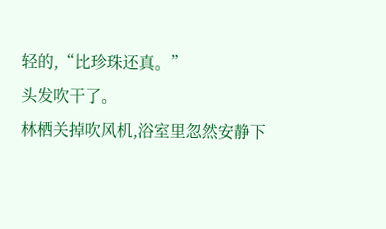轻的,“比珍珠还真。”
头发吹干了。
林栖关掉吹风机,浴室里忽然安静下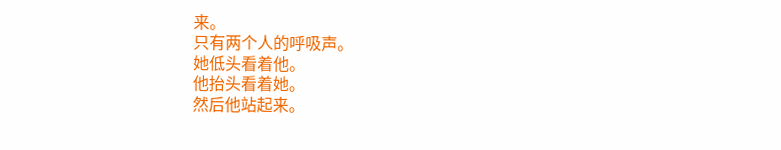来。
只有两个人的呼吸声。
她低头看着他。
他抬头看着她。
然后他站起来。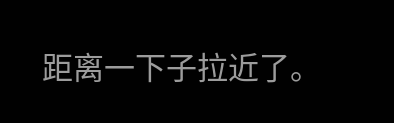距离一下子拉近了。